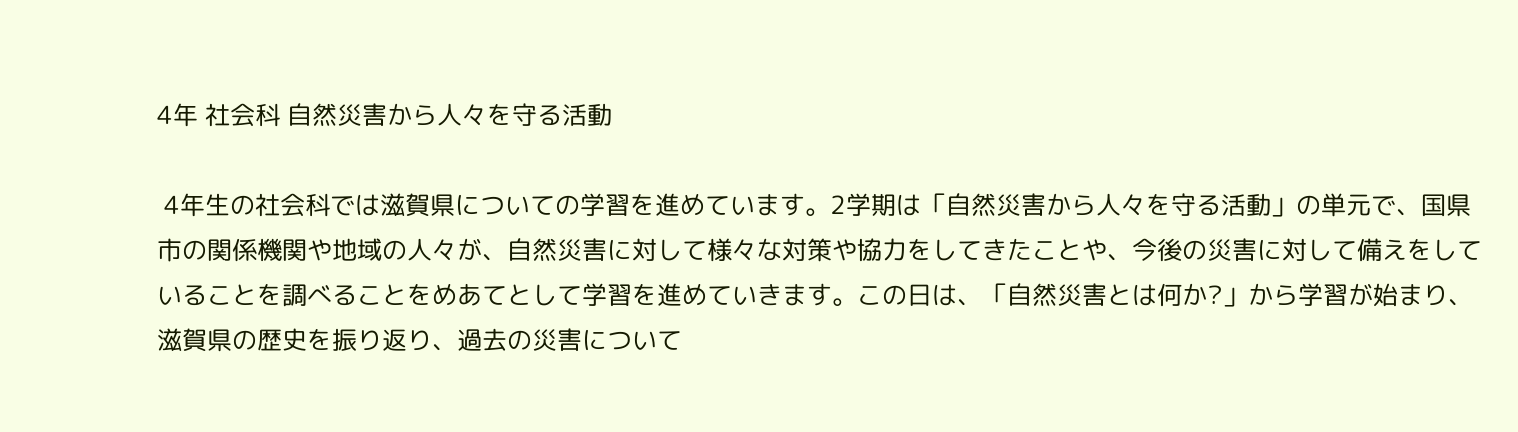4年 社会科 自然災害から人々を守る活動

 4年生の社会科では滋賀県についての学習を進めています。2学期は「自然災害から人々を守る活動」の単元で、国県市の関係機関や地域の人々が、自然災害に対して様々な対策や協力をしてきたことや、今後の災害に対して備えをしていることを調べることをめあてとして学習を進めていきます。この日は、「自然災害とは何か?」から学習が始まり、滋賀県の歴史を振り返り、過去の災害について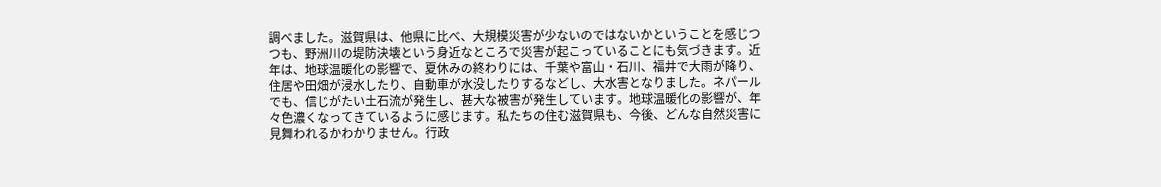調べました。滋賀県は、他県に比べ、大規模災害が少ないのではないかということを感じつつも、野洲川の堤防決壊という身近なところで災害が起こっていることにも気づきます。近年は、地球温暖化の影響で、夏休みの終わりには、千葉や富山・石川、福井で大雨が降り、住居や田畑が浸水したり、自動車が水没したりするなどし、大水害となりました。ネパールでも、信じがたい土石流が発生し、甚大な被害が発生しています。地球温暖化の影響が、年々色濃くなってきているように感じます。私たちの住む滋賀県も、今後、どんな自然災害に見舞われるかわかりません。行政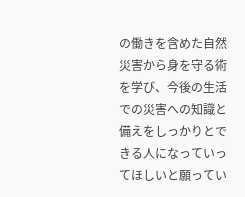の働きを含めた自然災害から身を守る術を学び、今後の生活での災害への知識と備えをしっかりとできる人になっていってほしいと願ってい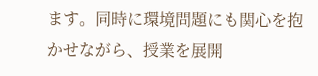ます。同時に環境問題にも関心を抱かせながら、授業を展開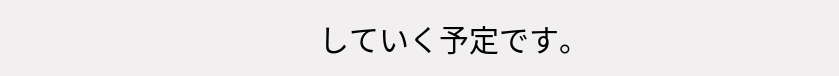していく予定です。